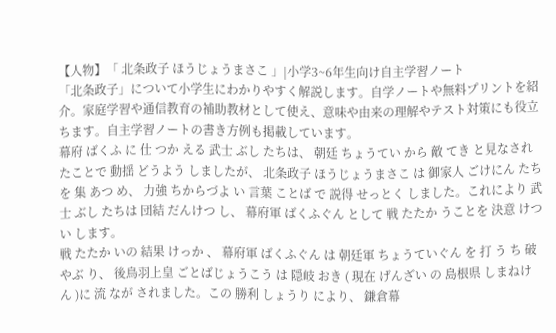【人物】「 北条政子 ほうじょうまさこ 」|小学3~6年生向け自主学習ノート
「北条政子」について小学生にわかりやすく解説します。自学ノートや無料プリントを紹介。家庭学習や通信教育の補助教材として使え、意味や由来の理解やテスト対策にも役立ちます。自主学習ノートの書き方例も掲載しています。
幕府 ばくふ に 仕 つか える 武士 ぶし たちは、 朝廷 ちょうてい から 敵 てき と見なされたことで 動揺 どうよう しましたが、 北条政子 ほうじょうまさこ は 御家人 ごけにん たちを 集 あつ め、 力強 ちからづよ い 言葉 ことば で 説得 せっとく しました。これにより 武士 ぶし たちは 団結 だんけつ し、 幕府軍 ばくふぐん として 戦 たたか うことを 決意 けつい します。
戦 たたか いの 結果 けっか 、 幕府軍 ばくふぐん は 朝廷軍 ちょうていぐん を 打 う ち 破 やぶ り、 後鳥羽上皇 ごとばじょうこう は 隠岐 おき ( 現在 げんざい の 島根県 しまねけん )に 流 なが されました。この 勝利 しょうり により、 鎌倉幕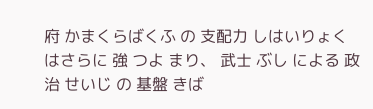府 かまくらばくふ の 支配力 しはいりょく はさらに 強 つよ まり、 武士 ぶし による 政治 せいじ の 基盤 きば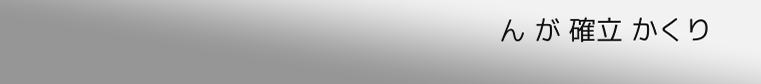ん が 確立 かくり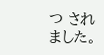つ されました。